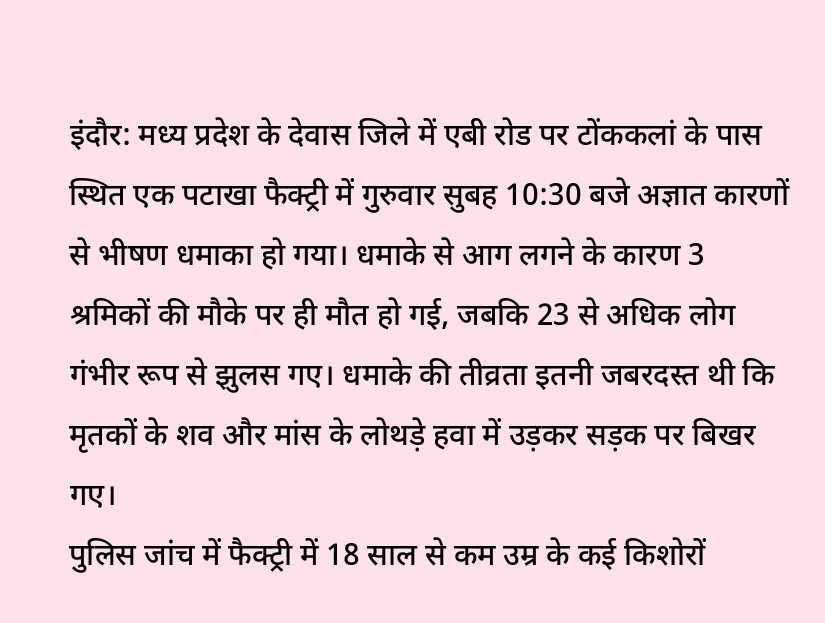इंदौर: मध्य प्रदेश के देवास जिले में एबी रोड पर टोंककलां के पास स्थित एक पटाखा फैक्ट्री में गुरुवार सुबह 10:30 बजे अज्ञात कारणों से भीषण धमाका हो गया। धमाके से आग लगने के कारण 3 श्रमिकों की मौके पर ही मौत हो गई, जबकि 23 से अधिक लोग गंभीर रूप से झुलस गए। धमाके की तीव्रता इतनी जबरदस्त थी कि मृतकों के शव और मांस के लोथड़े हवा में उड़कर सड़क पर बिखर गए।
पुलिस जांच में फैक्ट्री में 18 साल से कम उम्र के कई किशोरों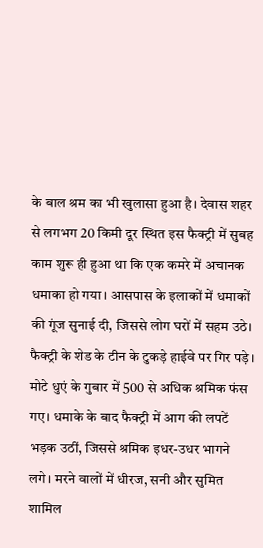के बाल श्रम का भी खुलासा हुआ है। देवास शहर से लगभग 20 किमी दूर स्थित इस फैक्ट्री में सुबह काम शुरू ही हुआ था कि एक कमरे में अचानक धमाका हो गया। आसपास के इलाकों में धमाकों की गूंज सुनाई दी, जिससे लोग घरों में सहम उठे। फैक्ट्री के शेड के टीन के टुकड़े हाईवे पर गिर पड़े।
मोटे धुएं के गुबार में 500 से अधिक श्रमिक फंस गए। धमाके के बाद फैक्ट्री में आग की लपटें भड़क उठीं, जिससे श्रमिक इधर-उधर भागने लगे। मरने वालों में धीरज, सनी और सुमित शामिल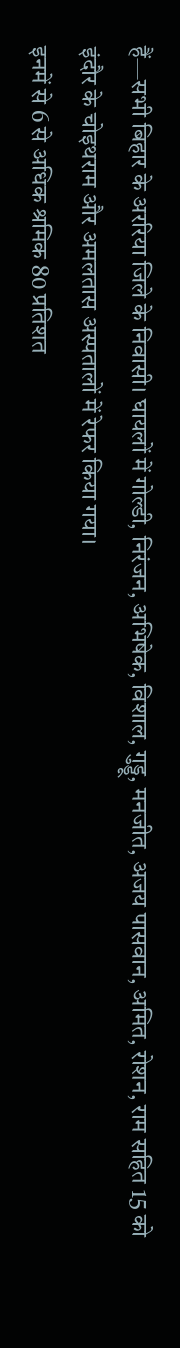हैं—सभी बिहार के अररिया जिले के निवासी। घायलों में गोल्डी, निरंजन, अभिषेक, विशाल, गुड्डू, मनजीत, अजय पासवान, अमित, रोशन, राम सहित 15 को इंदौर के चोइथराम और अमलतास अस्पतालों में रेफर किया गया।
इनमें से 6 से अधिक श्रमिक 80 प्रतिशत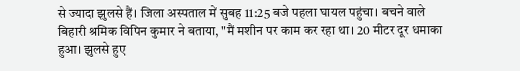से ज्यादा झुलसे हैं। जिला अस्पताल में सुबह 11:25 बजे पहला घायल पहुंचा। बचने वाले बिहारी श्रमिक विपिन कुमार ने बताया, "मैं मशीन पर काम कर रहा था। 20 मीटर दूर धमाका हुआ। झुलसे हुए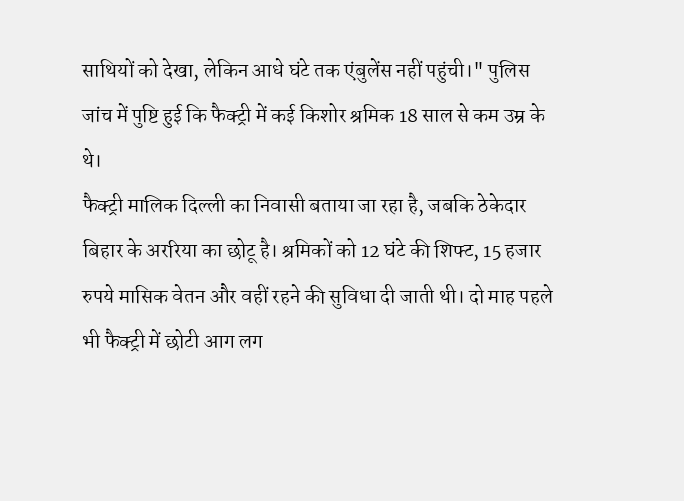साथियों को देखा, लेकिन आधे घंटे तक एंबुलेंस नहीं पहुंची।" पुलिस जांच में पुष्टि हुई कि फैक्ट्री में कई किशोर श्रमिक 18 साल से कम उम्र के थे।
फैक्ट्री मालिक दिल्ली का निवासी बताया जा रहा है, जबकि ठेकेदार बिहार के अररिया का छोटू है। श्रमिकों को 12 घंटे की शिफ्ट, 15 हजार रुपये मासिक वेतन और वहीं रहने की सुविधा दी जाती थी। दो माह पहले भी फैक्ट्री में छोटी आग लग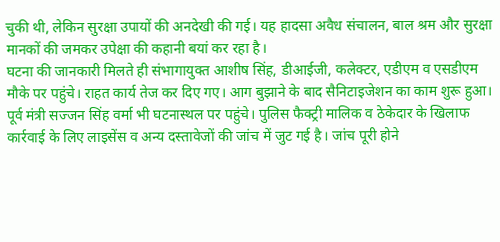चुकी थी, लेकिन सुरक्षा उपायों की अनदेखी की गई। यह हादसा अवैध संचालन, बाल श्रम और सुरक्षा मानकों की जमकर उपेक्षा की कहानी बयां कर रहा है।
घटना की जानकारी मिलते ही संभागायुक्त आशीष सिंह, डीआईजी, कलेक्टर, एडीएम व एसडीएम मौके पर पहुंचे। राहत कार्य तेज कर दिए गए। आग बुझाने के बाद सैनिटाइजेशन का काम शुरू हुआ। पूर्व मंत्री सज्जन सिंह वर्मा भी घटनास्थल पर पहुंचे। पुलिस फैक्ट्री मालिक व ठेकेदार के खिलाफ कार्रवाई के लिए लाइसेंस व अन्य दस्तावेजों की जांच में जुट गई है। जांच पूरी होने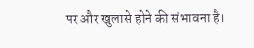पर और खुलासे होने की संभावना है।